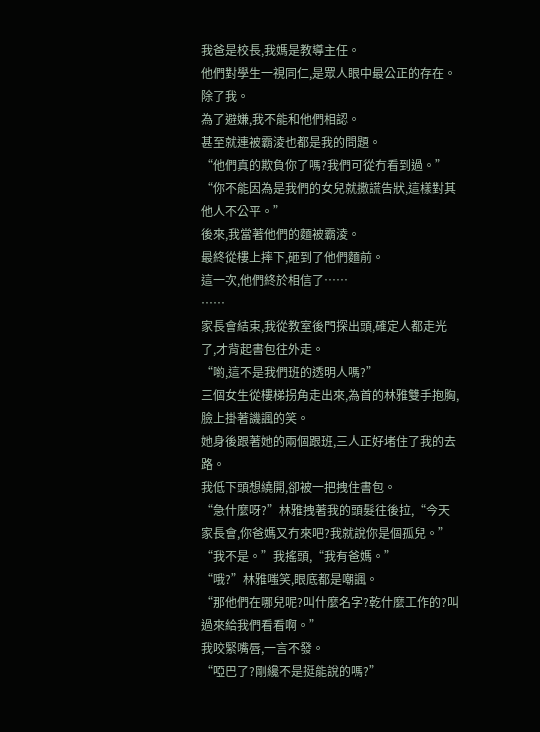我爸是校長,我媽是教導主任。
他們對學生一視同仁,是眾人眼中最公正的存在。
除了我。
為了避嫌,我不能和他們相認。
甚至就連被霸淩也都是我的問題。
“他們真的欺負你了嗎?我們可從冇看到過。”
“你不能因為是我們的女兒就撒謊告狀,這樣對其他人不公平。”
後來,我當著他們的麵被霸淩。
最終從樓上摔下,砸到了他們麵前。
這一次,他們終於相信了……
……
家長會結束,我從教室後門探出頭,確定人都走光了,才背起書包往外走。
“喲,這不是我們班的透明人嗎?”
三個女生從樓梯拐角走出來,為首的林雅雙手抱胸,臉上掛著譏諷的笑。
她身後跟著她的兩個跟班,三人正好堵住了我的去路。
我低下頭想繞開,卻被一把拽住書包。
“急什麼呀?”林雅拽著我的頭髮往後拉,“今天家長會,你爸媽又冇來吧?我就說你是個孤兒。”
“我不是。”我搖頭,“我有爸媽。”
“哦?”林雅嗤笑,眼底都是嘲諷。
“那他們在哪兒呢?叫什麼名字?乾什麼工作的?叫過來給我們看看啊。”
我咬緊嘴唇,一言不發。
“啞巴了?剛纔不是挺能說的嗎?”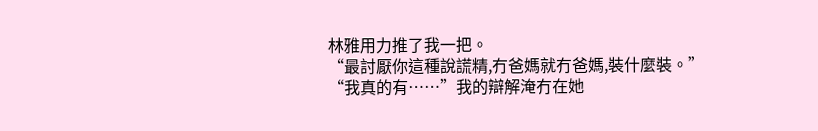林雅用力推了我一把。
“最討厭你這種說謊精,冇爸媽就冇爸媽,裝什麼裝。”
“我真的有……”我的辯解淹冇在她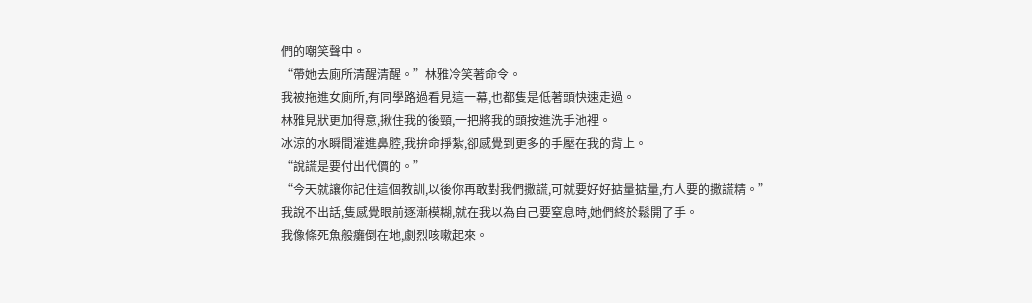們的嘲笑聲中。
“帶她去廁所清醒清醒。”林雅冷笑著命令。
我被拖進女廁所,有同學路過看見這一幕,也都隻是低著頭快速走過。
林雅見狀更加得意,揪住我的後頸,一把將我的頭按進洗手池裡。
冰涼的水瞬間灌進鼻腔,我拚命掙紮,卻感覺到更多的手壓在我的背上。
“說謊是要付出代價的。”
“今天就讓你記住這個教訓,以後你再敢對我們撒謊,可就要好好掂量掂量,冇人要的撒謊精。”
我說不出話,隻感覺眼前逐漸模糊,就在我以為自己要窒息時,她們終於鬆開了手。
我像條死魚般癱倒在地,劇烈咳嗽起來。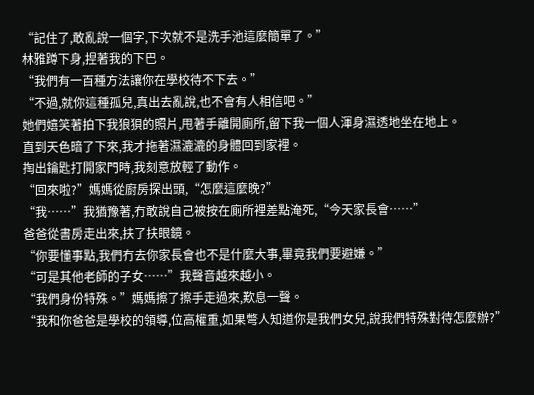“記住了,敢亂說一個字,下次就不是洗手池這麼簡單了。”
林雅蹲下身,捏著我的下巴。
“我們有一百種方法讓你在學校待不下去。”
“不過,就你這種孤兒,真出去亂說,也不會有人相信吧。”
她們嬉笑著拍下我狼狽的照片,甩著手離開廁所,留下我一個人渾身濕透地坐在地上。
直到天色暗了下來,我才拖著濕漉漉的身體回到家裡。
掏出鑰匙打開家門時,我刻意放輕了動作。
“回來啦?”媽媽從廚房探出頭,“怎麼這麼晚?”
“我……”我猶豫著,冇敢說自己被按在廁所裡差點淹死,“今天家長會……”
爸爸從書房走出來,扶了扶眼鏡。
“你要懂事點,我們冇去你家長會也不是什麼大事,畢竟我們要避嫌。”
“可是其他老師的子女……”我聲音越來越小。
“我們身份特殊。”媽媽擦了擦手走過來,歎息一聲。
“我和你爸爸是學校的領導,位高權重,如果彆人知道你是我們女兒,說我們特殊對待怎麼辦?”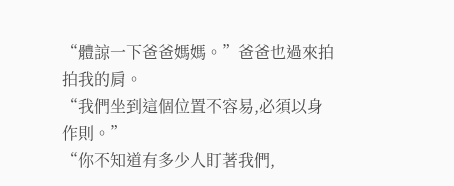“體諒一下爸爸媽媽。”爸爸也過來拍拍我的肩。
“我們坐到這個位置不容易,必須以身作則。”
“你不知道有多少人盯著我們,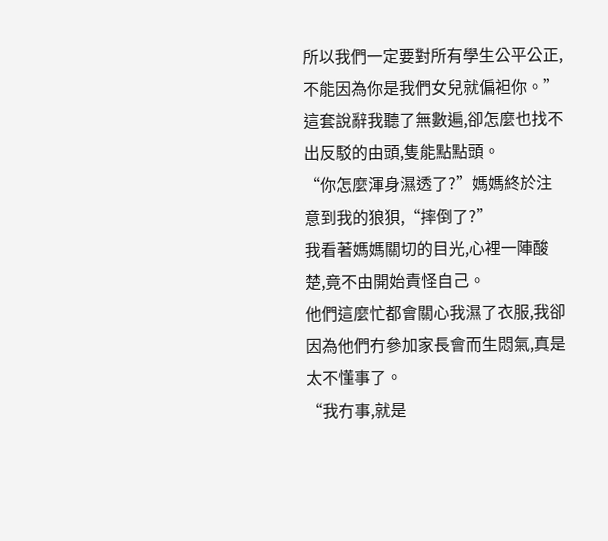所以我們一定要對所有學生公平公正,不能因為你是我們女兒就偏袒你。”
這套說辭我聽了無數遍,卻怎麼也找不出反駁的由頭,隻能點點頭。
“你怎麼渾身濕透了?”媽媽終於注意到我的狼狽,“摔倒了?”
我看著媽媽關切的目光,心裡一陣酸楚,竟不由開始責怪自己。
他們這麼忙都會關心我濕了衣服,我卻因為他們冇參加家長會而生悶氣,真是太不懂事了。
“我冇事,就是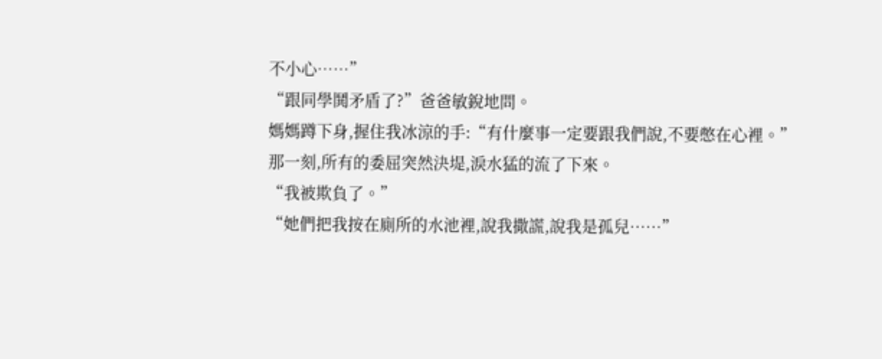不小心……”
“跟同學鬨矛盾了?”爸爸敏銳地問。
媽媽蹲下身,握住我冰涼的手:“有什麼事一定要跟我們說,不要憋在心裡。”
那一刻,所有的委屈突然決堤,淚水猛的流了下來。
“我被欺負了。”
“她們把我按在廁所的水池裡,說我撒謊,說我是孤兒……”